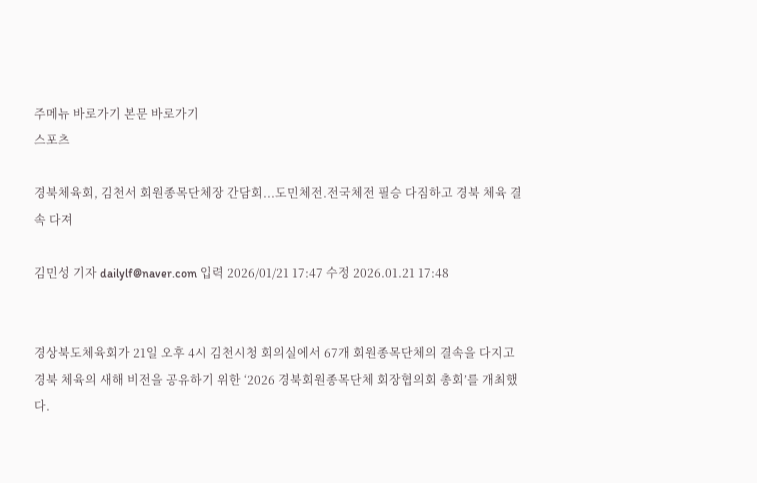주메뉴 바로가기 본문 바로가기
스포츠

경북체육회, 김천서 회원종목단체장 간담회...도민체전.전국체전 필승 다짐하고 경북 체육 결속 다져

김민성 기자 dailylf@naver.com 입력 2026/01/21 17:47 수정 2026.01.21 17:48


경상북도체육회가 21일 오후 4시 김천시청 회의실에서 67개 회원종목단체의 결속을 다지고 경북 체육의 새해 비전을 공유하기 위한 ‘2026 경북회원종목단체 회장협의회 총회’를 개최했다.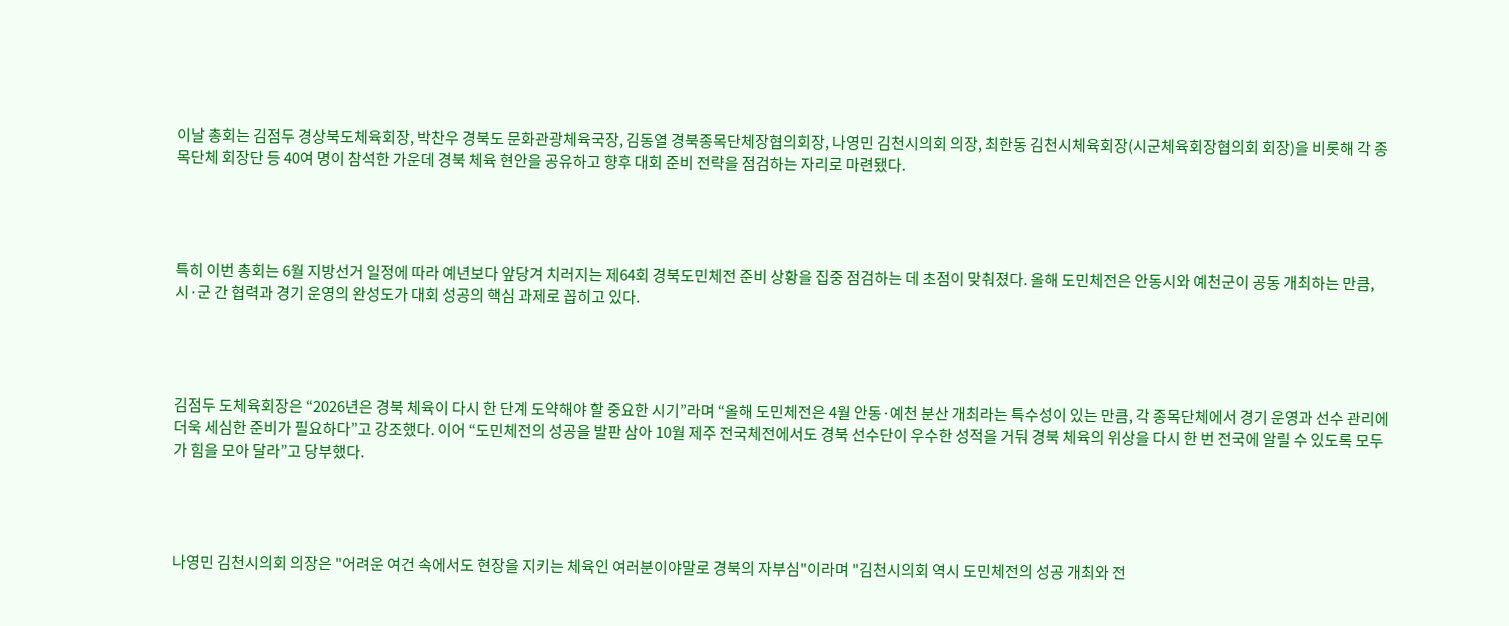이날 총회는 김점두 경상북도체육회장, 박찬우 경북도 문화관광체육국장, 김동열 경북종목단체장협의회장, 나영민 김천시의회 의장, 최한동 김천시체육회장(시군체육회장협의회 회장)을 비롯해 각 종목단체 회장단 등 40여 명이 참석한 가운데 경북 체육 현안을 공유하고 향후 대회 준비 전략을 점검하는 자리로 마련됐다.




특히 이번 총회는 6월 지방선거 일정에 따라 예년보다 앞당겨 치러지는 제64회 경북도민체전 준비 상황을 집중 점검하는 데 초점이 맞춰졌다. 올해 도민체전은 안동시와 예천군이 공동 개최하는 만큼, 시·군 간 협력과 경기 운영의 완성도가 대회 성공의 핵심 과제로 꼽히고 있다.




김점두 도체육회장은 “2026년은 경북 체육이 다시 한 단계 도약해야 할 중요한 시기”라며 “올해 도민체전은 4월 안동·예천 분산 개최라는 특수성이 있는 만큼, 각 종목단체에서 경기 운영과 선수 관리에 더욱 세심한 준비가 필요하다”고 강조했다. 이어 “도민체전의 성공을 발판 삼아 10월 제주 전국체전에서도 경북 선수단이 우수한 성적을 거둬 경북 체육의 위상을 다시 한 번 전국에 알릴 수 있도록 모두가 힘을 모아 달라”고 당부했다.




나영민 김천시의회 의장은 "어려운 여건 속에서도 현장을 지키는 체육인 여러분이야말로 경북의 자부심"이라며 "김천시의회 역시 도민체전의 성공 개최와 전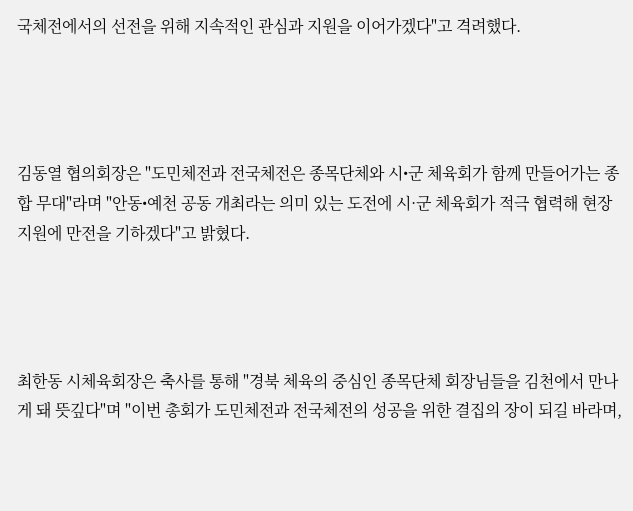국체전에서의 선전을 위해 지속적인 관심과 지원을 이어가겠다"고 격려했다.




김동열 협의회장은 "도민체전과 전국체전은 종목단체와 시•군 체육회가 함께 만들어가는 종합 무대"라며 "안동•예천 공동 개최라는 의미 있는 도전에 시·군 체육회가 적극 협력해 현장 지원에 만전을 기하겠다"고 밝혔다.




최한동 시체육회장은 축사를 통해 "경북 체육의 중심인 종목단체 회장님들을 김천에서 만나게 돼 뜻깊다"며 "이번 총회가 도민체전과 전국체전의 성공을 위한 결집의 장이 되길 바라며,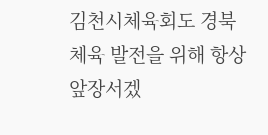김천시체육회도 경북 체육 발전을 위해 항상 앞장서겠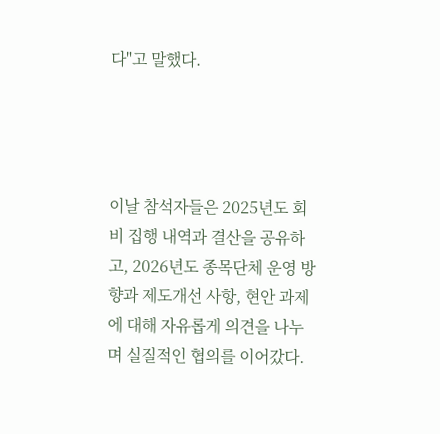다"고 말했다.




이날 참석자들은 2025년도 회비 집행 내역과 결산을 공유하고, 2026년도 종목단체 운영 방향과 제도개선 사항, 현안 과제에 대해 자유롭게 의견을 나누며 실질적인 협의를 이어갔다.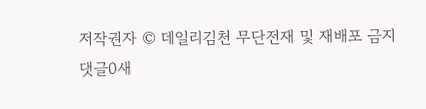저작권자 © 데일리김천 무단전재 및 재배포 금지
댓글0새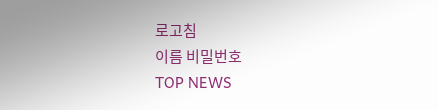로고침
이름 비밀번호
TOP NEWS